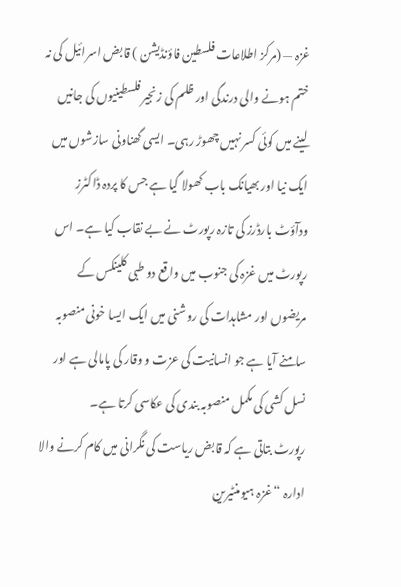غزہ — (مرکز اطلاعات فلسطین فاؤنڈیشن ) قابض اسرائیل کی نہ ختم ہونے والی درندگی اور ظلم کی زنجیر فلسطینیوں کی جانیں لینے میں کوئی کسر نہیں چھوڑ رہی۔ ایسی گھناونی سازشوں میں ایک نیا اور بھیانک باب کھولا گیا ہے جس کا پردہ ڈاکٹرز ودآؤٹ بارڈرز کی تازہ رپورٹ نے بے نقاب کیا ہے۔ اس رپورٹ میں غزہ کی جنوب میں واقع دو طبی کلینکس کے مریضوں اور مشاہدات کی روشنی میں ایک ایسا خونی منصوبہ سامنے آیا ہے جو انسانیت کی عزت و وقار کی پامالی ہے اور نسل کشی کی مکمل منصوبہ بندی کی عکاسی کرتا ہے۔
رپورٹ بتاتی ہے کہ قابض ریاست کی نگرانی میں کام کرنے والا ادارہ “غزہ ہیومنٹیرین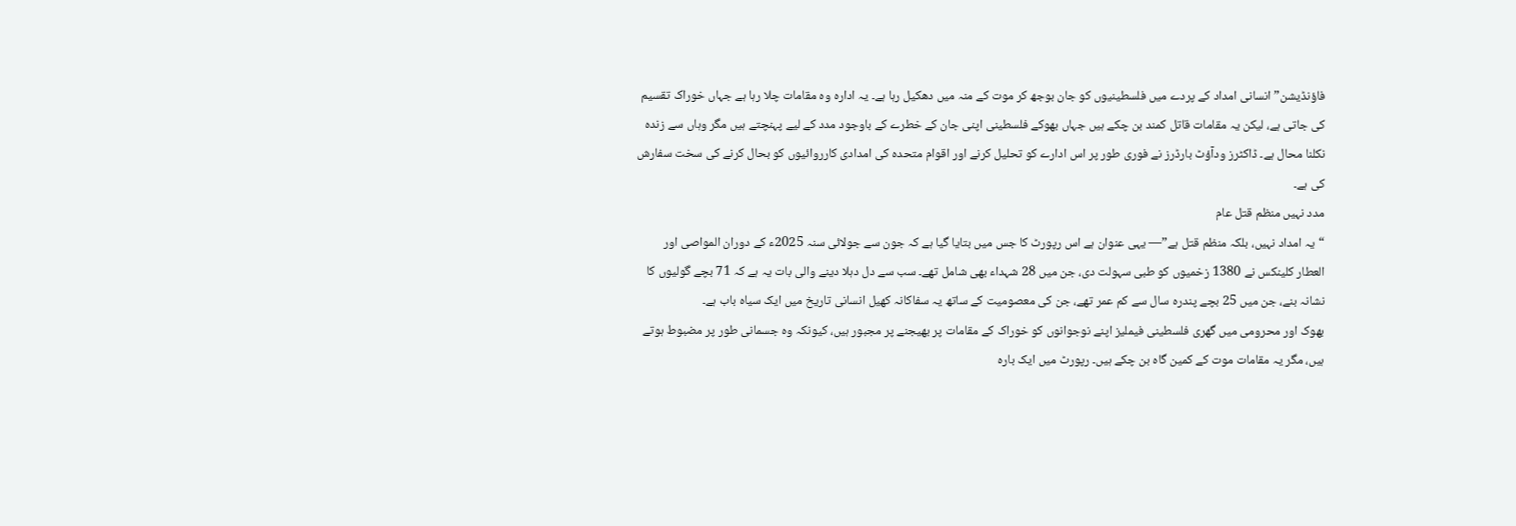فاؤنڈیشن” انسانی امداد کے پردے میں فلسطینیوں کو جان بوجھ کر موت کے منہ میں دھکیل رہا ہے۔ یہ ادارہ وہ مقامات چلا رہا ہے جہاں خوراک تقسیم کی جاتی ہے، لیکن یہ مقامات قاتل کمند بن چکے ہیں جہاں بھوکے فلسطینی اپنی جان کے خطرے کے باوجود مدد کے لیے پہنچتے ہیں مگر وہاں سے زندہ نکلنا محال ہے۔ ڈاکٹرز ودآؤٹ بارڈرز نے فوری طور پر اس ادارے کو تحلیل کرنے اور اقوام متحدہ کی امدادی کارروائیوں کو بحال کرنے کی سخت سفارش کی ہے۔
مدد نہیں منظم قتل عام
“یہ امداد نہیں، بلکہ منظم قتل ہے”— یہی عنوان ہے اس رپورٹ کا جس میں بتایا گیا ہے کہ جون سے جولائی سنہ 2025ء کے دوران المواصی اور العطار کلینکس نے 1380 زخمیوں کو طبی سہولت دی، جن میں 28 شہداء بھی شامل تھے۔ سب سے دل دہلا دینے والی بات یہ ہے کہ 71 بچے گولیوں کا نشانہ بنے، جن میں 25 بچے پندرہ سال سے کم عمر تھے، جن کی معصومیت کے ساتھ یہ سفاکانہ کھیل انسانی تاریخ میں ایک سیاہ باب ہے۔
بھوک اور محرومی میں گھری فلسطینی فیملیز اپنے نوجوانوں کو خوراک کے مقامات پر بھیجنے پر مجبور ہیں، کیونکہ وہ جسمانی طور پر مضبوط ہوتے ہیں، مگر یہ مقامات موت کے کمین گاہ بن چکے ہیں۔ رپورٹ میں ایک بارہ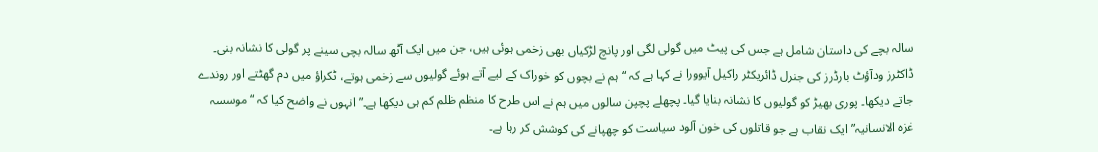سالہ بچے کی داستان شامل ہے جس کی پیٹ میں گولی لگی اور پانچ لڑکیاں بھی زخمی ہوئی ہیں، جن میں ایک آٹھ سالہ بچی سینے پر گولی کا نشانہ بنی۔
ڈاکٹرز ودآؤٹ بارڈرز کی جنرل ڈائریکٹر راکیل آیوورا نے کہا ہے کہ “ہم نے بچوں کو خوراک کے لیے آتے ہوئے گولیوں سے زخمی ہوتے، ٹکراؤ میں دم گھٹتے اور روندے جاتے دیکھا۔ پوری بھیڑ کو گولیوں کا نشانہ بنایا گیا۔ پچھلے پچپن سالوں میں ہم نے اس طرح کا منظم ظلم کم ہی دیکھا ہے۔” انہوں نے واضح کیا کہ “موسسہ غزہ الانسانیہ” ایک نقاب ہے جو قاتلوں کی خون آلود سیاست کو چھپانے کی کوشش کر رہا ہے۔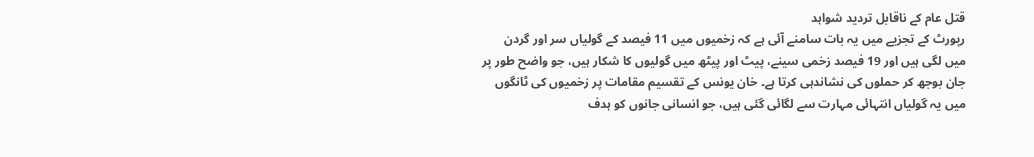قتل عام کے ناقابل تردید شواہد
رپورٹ کے تجزیے میں یہ بات سامنے آئی ہے کہ زخمیوں میں 11 فیصد کے گولیاں سر اور گردن میں لگی ہیں اور 19 فیصد زخمی سینے، پیٹ اور پیٹھ میں گولیوں کا شکار ہیں، جو واضح طور پر جان بوجھ کر حملوں کی نشاندہی کرتا ہے۔ خان یونس کے تقسیم مقامات پر زخمیوں کی ٹانگوں میں یہ گولیاں انتہائی مہارت سے لگائی گئی ہیں، جو انسانی جانوں کو ہدف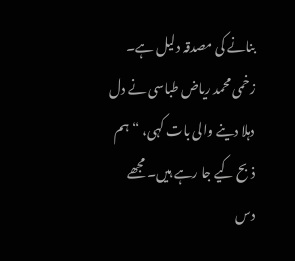بنانے کی مصدقہ دلیل ہے۔
زخمی محمد ریاض طباسی نے دل دہلا دینے والی بات کہی، “ہم ذبح کیے جا رہے ہیں۔ مجھے دس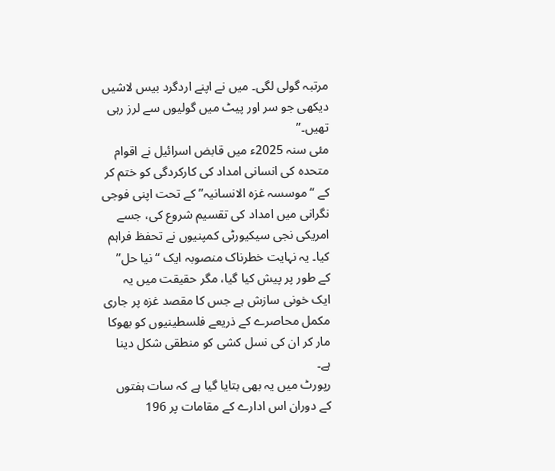مرتبہ گولی لگی۔ میں نے اپنے اردگرد بیس لاشیں دیکھی جو سر اور پیٹ میں گولیوں سے لرز رہی تھیں۔”
مئی سنہ 2025ء میں قابض اسرائیل نے اقوام متحدہ کی انسانی امداد کی کارکردگی کو ختم کر کے “موسسہ غزہ الانسانیہ” کے تحت اپنی فوجی نگرانی میں امداد کی تقسیم شروع کی، جسے امریکی نجی سیکیورٹی کمپنیوں نے تحفظ فراہم کیا۔ یہ نہایت خطرناک منصوبہ ایک “نیا حل” کے طور پر پیش کیا گیا، مگر حقیقت میں یہ ایک خونی سازش ہے جس کا مقصد غزہ پر جاری مکمل محاصرے کے ذریعے فلسطینیوں کو بھوکا مار کر ان کی نسل کشی کو منطقی شکل دینا ہے۔
رپورٹ میں یہ بھی بتایا گیا ہے کہ سات ہفتوں کے دوران اس ادارے کے مقامات پر 196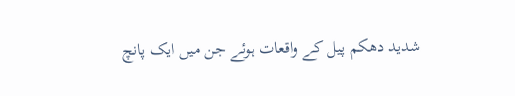شدید دھکم پیل کے واقعات ہوئے جن میں ایک پانچ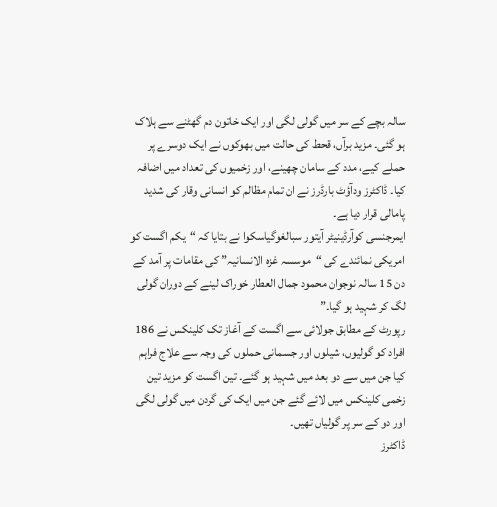سالہ بچے کے سر میں گولی لگی اور ایک خاتون دم گھٹنے سے ہلاک ہو گئی۔ مزید برآں، قحط کی حالت میں بھوکوں نے ایک دوسرے پر حملے کیے، مدد کے سامان چھینے، اور زخمیوں کی تعداد میں اضافہ کیا۔ ڈاکٹرز ودآؤٹ بارڈرز نے ان تمام مظالم کو انسانی وقار کی شدید پامالی قرار دیا ہے۔
ایمرجنسی کوآرڈینیٹر آیتور سبالغوگیاسکوا نے بتایا کہ “یکم اگست کو امریکی نمائندے کی “موسسہ غزہ الانسانیہ” کی مقامات پر آمد کے دن 15 سالہ نوجوان محمود جمال العطار خوراک لینے کے دوران گولی لگ کر شہید ہو گیا۔”
رپورٹ کے مطابق جولائی سے اگست کے آغاز تک کلینکس نے 186 افراد کو گولیوں، شیلوں اور جسمانی حملوں کی وجہ سے علاج فراہم کیا جن میں سے دو بعد میں شہید ہو گئے۔ تین اگست کو مزید تین زخمی کلینکس میں لائے گئے جن میں ایک کی گردن میں گولی لگی اور دو کے سر پر گولیاں تھیں۔
ڈاکٹرز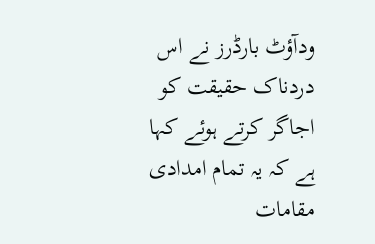ودآؤٹ بارڈرز نے اس دردناک حقیقت کو اجاگر کرتے ہوئے کہا ہے کہ یہ تمام امدادی مقامات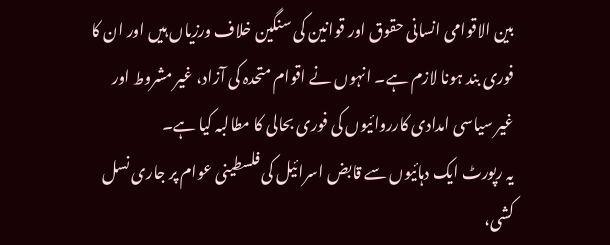بین الاقوامی انسانی حقوق اور قوانین کی سنگین خلاف ورزیاں ہیں اور ان کا فوری بند ہونا لازم ہے۔ انہوں نے اقوام متحدہ کی آزاد، غیر مشروط اور غیر سیاسی امدادی کارروائیوں کی فوری بحالی کا مطالبہ کیا ہے۔
یہ رپورٹ ایک دہائیوں سے قابض اسرائیل کی فلسطینی عوام پر جاری نسل کشی،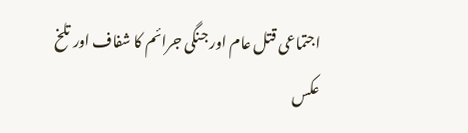اجتماعی قتل عام اور جنگی جرائم کا شفاف اور تلخ عکس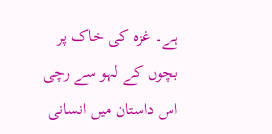ہے۔ غزہ کی خاک پر بچوں کے لہو سے رچی اس داستان میں انسانی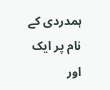ہمدردی کے نام پر ایک اور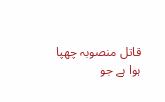قاتل منصوبہ چھپا ہوا ہے جو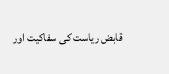قابض ریاست کی سفاکیت اور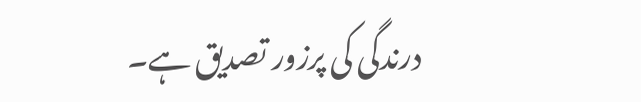درندگی کی پرزور تصدیق ہے۔